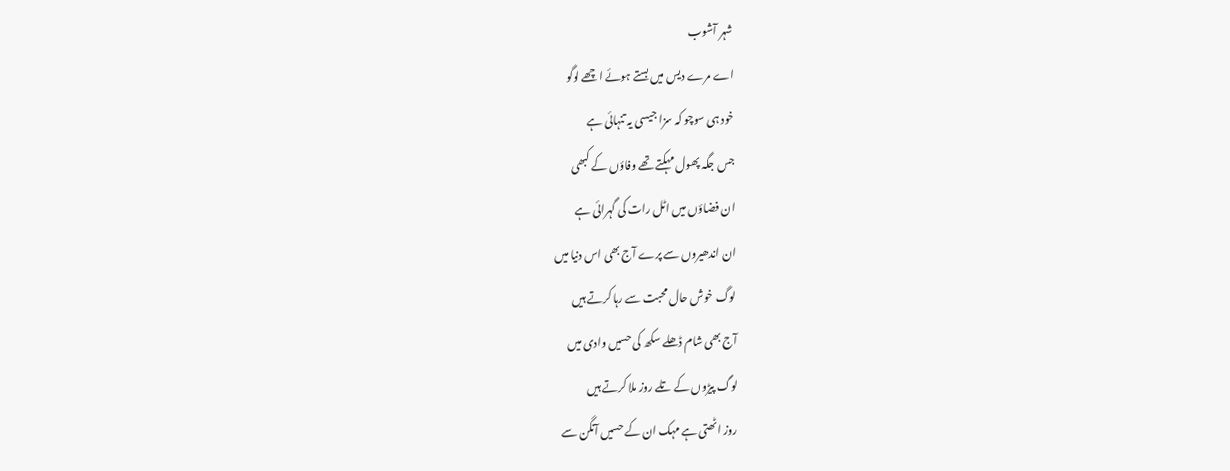شہر آشوب
اے مرے دیس میں بستے ہوئے اچھے لوگو
خود ہی سوچو کہ سزا جیسی یہ تنہائی ہے
جس جگہ پھول مہکتے تھے وفاؤں کے کبھی
ان فضاؤں میں اٹل رات کی گہرائی ہے
ان اندھیروں سے پرے آج بھی اس دنیا میں
لوگ خوش حال محبت سے رہا کرتے ہیں
آج بھی شام ڈھلے سکھ کی حسیں وادی میں
لوگ پیڑوں کے تلے روز ملا کرتے ہیں
روز اٹھتی ہے مہک ان کے حسیں آنگن سے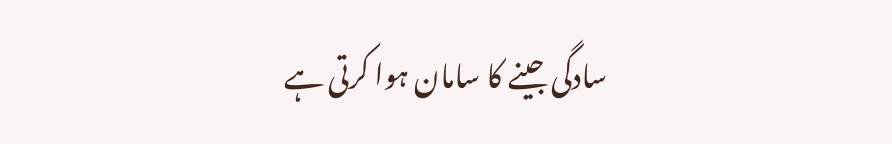سادگی جینے کا سامان ہوا کرتی ہے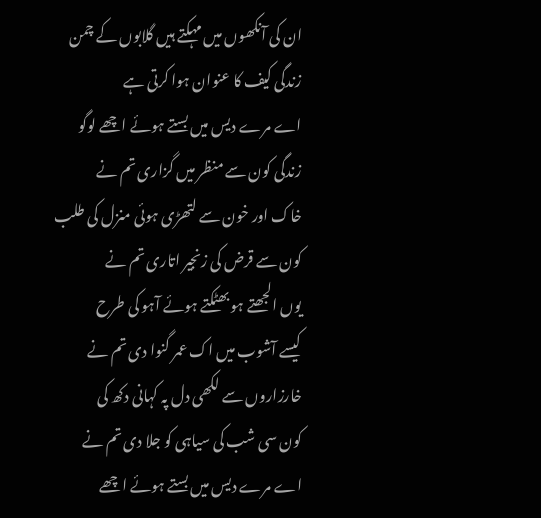ان کی آنکھوں میں مہکتے ہیں گلابوں کے چمن
زندگی کیف کا عنوان ہوا کرتی ہے
اے مرے دیس میں بستے ہوئے اچھے لوگو
زندگی کون سے منظر میں گزاری تم نے
خاک اور خون سے لتھڑی ہوئی منزل کی طلب
کون سے قرض کی زنجیر اتاری تم نے
یوں الجھتے ہو بھٹکتے ہوئے آہو کی طرح
کیسے آشوب میں اک عمر گنوا دی تم نے
خارزاروں سے لکھی دل پہ کہانی دکھ کی
کون سی شب کی سیاہی کو جلا دی تم نے
اے مرے دیس میں بستے ہوئے اچھے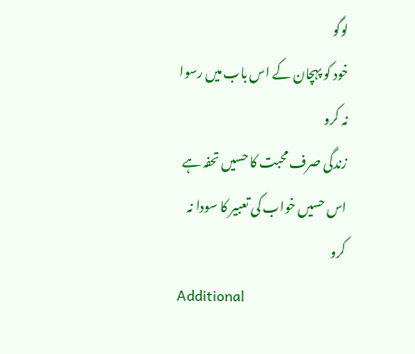لوگو
خود کو پہچان کے اس باب میں رسوا نہ کرو
زندگی صرف محبت کا حسیں تحفہ ہے
اس حسیں خواب کی تعبیر کا سودا نہ کرو
Additional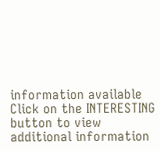information available
Click on the INTERESTING button to view additional information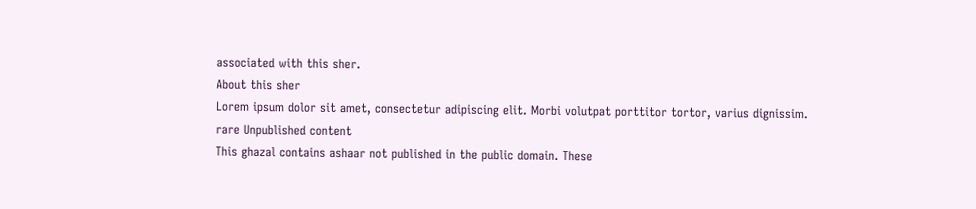associated with this sher.
About this sher
Lorem ipsum dolor sit amet, consectetur adipiscing elit. Morbi volutpat porttitor tortor, varius dignissim.
rare Unpublished content
This ghazal contains ashaar not published in the public domain. These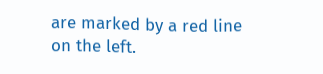are marked by a red line on the left.